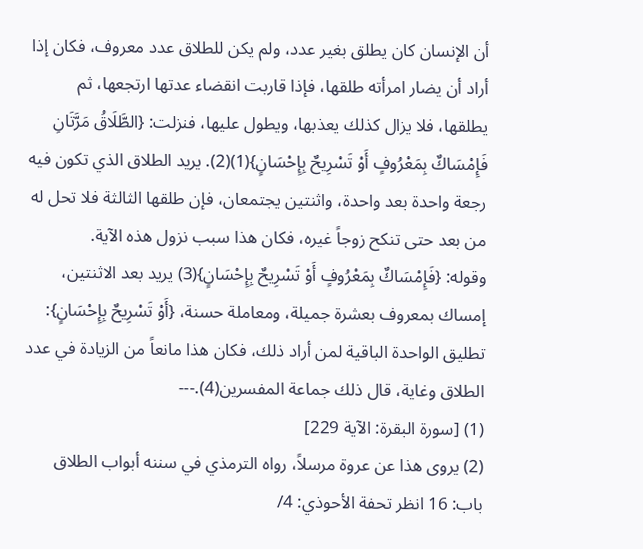أن الإنسان كان يطلق بغير عدد، ولم يكن للطلاق عدد معروف، فكان إذا أراد أن يضار امرأته طلقها، فإذا قاربت انقضاء عدتها ارتجعها، ثم يطلقها، فلا يزال كذلك يعذبها، ويطول عليها، فنزلت: {الطَّلَاقُ مَرَّتَانِ فَإِمْسَاكٌ بِمَعْرُوفٍ أَوْ تَسْرِيحٌ بِإِحْسَانٍ}(1)(2). يريد الطلاق الذي تكون فيه رجعة واحدة بعد واحدة، واثنتين يجتمعان، فإن طلقها الثالثة فلا تحل له من بعد حتى تنكح زوجاً غيره، فكان هذا سبب نزول هذه الآية.
وقوله: {فَإِمْسَاكٌ بِمَعْرُوفٍ أَوْ تَسْرِيحٌ بِإِحْسَانٍ}(3) يريد بعد الاثنتين، إمساك بمعروف بعشرة جميلة، ومعاملة حسنة، {أَوْ تَسْرِيحٌ بِإِحْسَانٍ}: تطليق الواحدة الباقية لمن أراد ذلك، فكان هذا مانعاً من الزيادة في عدد الطلاق وغاية، قال ذلك جماعة المفسرين(4).---
(1) [سورة البقرة: الآية 229]
(2) يروى هذا عن عروة مرسلاً، رواه الترمذي في سننه أبواب الطلاق باب: 16 انظر تحفة الأحوذي: 4/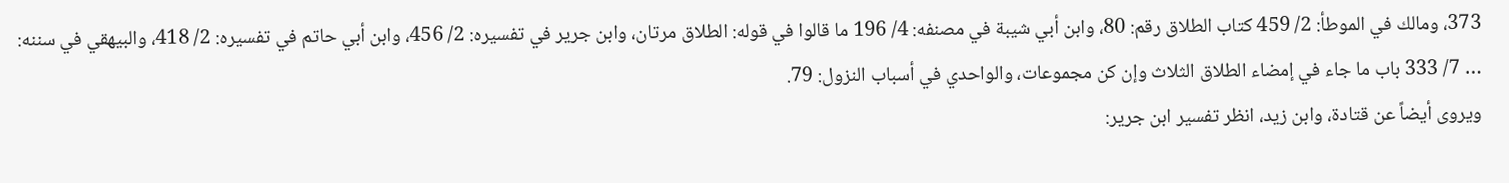373، ومالك في الموطأ: 2/ 459 كتاب الطلاق رقم: 80، وابن أبي شيبة في مصنفه: 4/ 196 ما قالوا في قوله: الطلاق مرتان، وابن جرير في تفسيره: 2/ 456، وابن أبي حاتم في تفسيره: 2/ 418، والبيهقي في سننه: … 7/ 333 باب ما جاء في إمضاء الطلاق الثلاث وإن كن مجموعات، والواحدي في أسباب النزول: 79.
ويروى أيضاً عن قتادة، وابن زيد، انظر تفسير ابن جرير: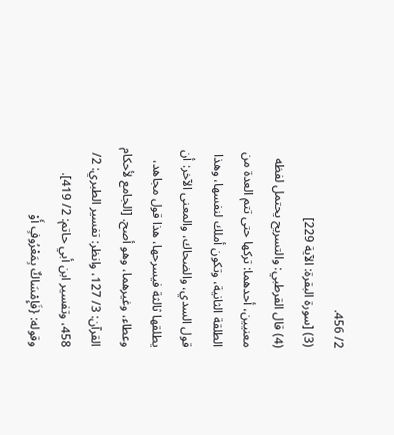2/ 456.
(3) [سورة البقرة: الآية 229]
(4) قال القرطبي: والتسريح يحتمل لفظه معنيين، أحدهما: تركها حتى تتم العدة من الطلقة الثانية، وتكون أملك لنفسها، وهذا قول السدي، والضحاك، والمعنى الآخر: أن يطلقها ثالثة فيسرحها، هذا قول مجاهد، وعطاء، وغيرهما، وهو أصح. [الجامع لأحكام القرآن: 3/ 127، وانظر: تفسير الطبري: 2/ 458، وتفسير ابن أبي حاتم: 2/ 419].
وقوله: {فَإِمْسَاكٌ بِمَعْرُوفٍ أَوْ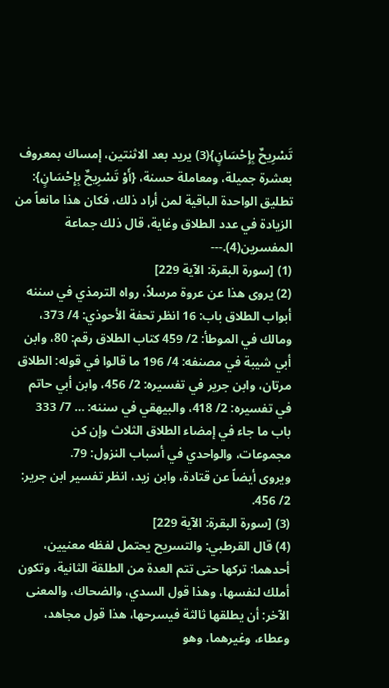تَسْرِيحٌ بِإِحْسَانٍ}(3) يريد بعد الاثنتين، إمساك بمعروف بعشرة جميلة، ومعاملة حسنة، {أَوْ تَسْرِيحٌ بِإِحْسَانٍ}: تطليق الواحدة الباقية لمن أراد ذلك، فكان هذا مانعاً من الزيادة في عدد الطلاق وغاية، قال ذلك جماعة المفسرين(4).---
(1) [سورة البقرة: الآية 229]
(2) يروى هذا عن عروة مرسلاً، رواه الترمذي في سننه أبواب الطلاق باب: 16 انظر تحفة الأحوذي: 4/ 373، ومالك في الموطأ: 2/ 459 كتاب الطلاق رقم: 80، وابن أبي شيبة في مصنفه: 4/ 196 ما قالوا في قوله: الطلاق مرتان، وابن جرير في تفسيره: 2/ 456، وابن أبي حاتم في تفسيره: 2/ 418، والبيهقي في سننه: … 7/ 333 باب ما جاء في إمضاء الطلاق الثلاث وإن كن مجموعات، والواحدي في أسباب النزول: 79.
ويروى أيضاً عن قتادة، وابن زيد، انظر تفسير ابن جرير: 2/ 456.
(3) [سورة البقرة: الآية 229]
(4) قال القرطبي: والتسريح يحتمل لفظه معنيين، أحدهما: تركها حتى تتم العدة من الطلقة الثانية، وتكون أملك لنفسها، وهذا قول السدي، والضحاك، والمعنى الآخر: أن يطلقها ثالثة فيسرحها، هذا قول مجاهد، وعطاء، وغيرهما، وهو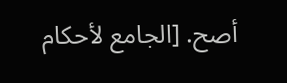أصح. [الجامع لأحكام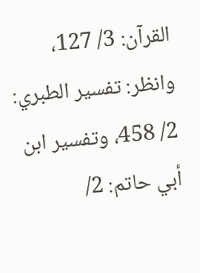القرآن: 3/ 127، وانظر: تفسير الطبري: 2/ 458، وتفسير ابن أبي حاتم: 2/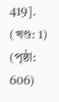419].
(খণ্ড: 1) (পৃষ্ঠা: 606)